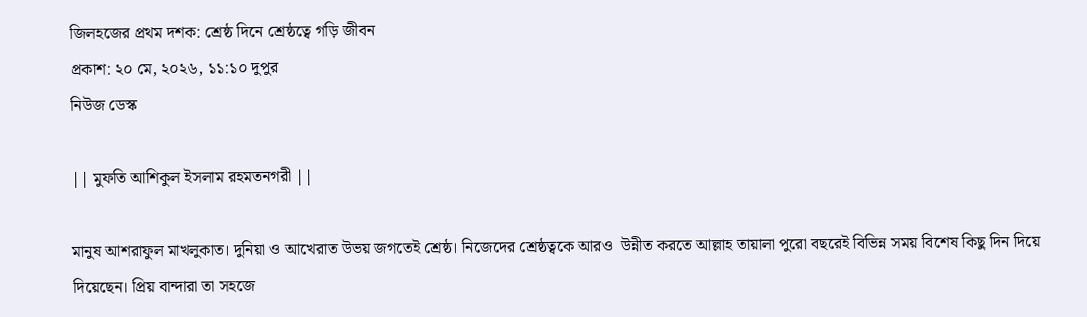জিলহজের প্রথম দশক: শ্রেষ্ঠ দিনে শ্রেষ্ঠত্বে গড়ি জীবন
প্রকাশ: ২০ মে, ২০২৬, ১১:১০ দুপুর
নিউজ ডেস্ক

|| মুফতি আশিকুল ইসলাম রহমতনগরী ||

মানুষ আশরাফুল মাখলুকাত। দুনিয়া ও আখেরাত উভয় জগতেই শ্রেষ্ঠ। নিজেদের শ্রেষ্ঠত্বকে আরও  উন্নীত করতে আল্লাহ তায়ালা পুরো বছরেই বিভিন্ন সময় বিশেষ কিছু দিন দিয়ে দিয়েছেন। প্রিয় বান্দারা তা সহজে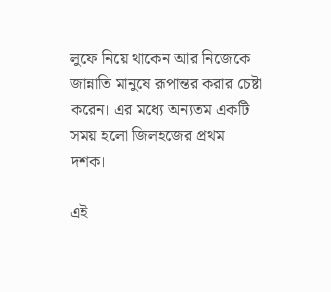লুফে নিয়ে থাকেন আর নিজেকে জান্নাতি মানুষে রূপান্তর করার চেষ্টা করেন। এর মধ্যে অন্যতম একটি সময় হলো জিলহজের প্রথম দশক।

এই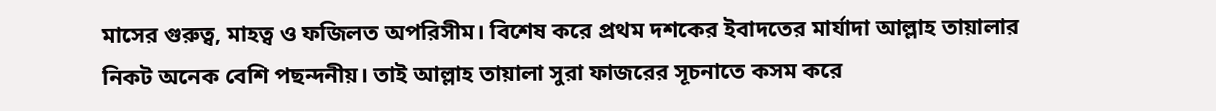মাসের গুরুত্ব, মাহত্ব ও ফজিলত অপরিসীম। বিশেষ করে প্রথম দশকের ইবাদতের মার্যাদা আল্লাহ তায়ালার নিকট অনেক বেশি পছন্দনীয়। তাই আল্লাহ তায়ালা সুরা ফাজরের সূচনাতে কসম করে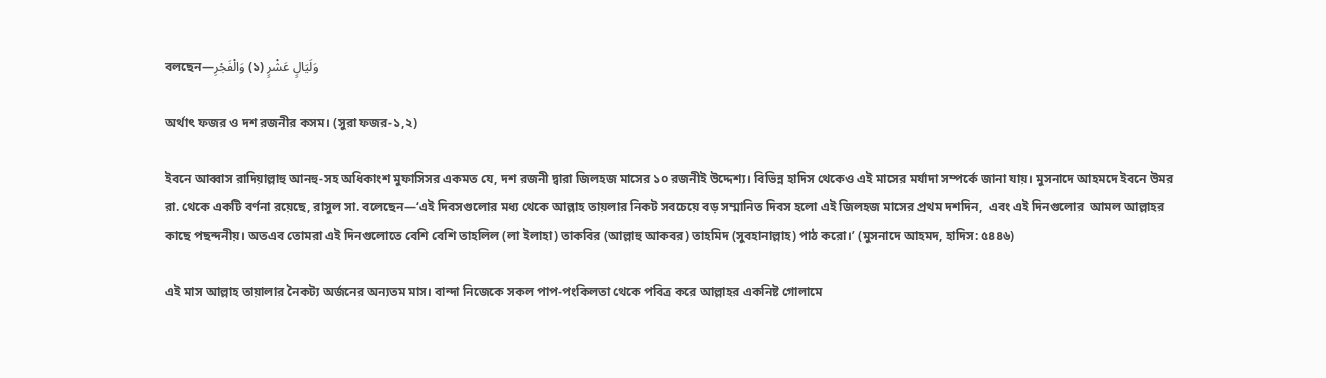বলছেন—وَالْفَجْرِ (১) وَلَيَالٍ عَشْرٍ

অর্থাৎ ফজর ও দশ রজনীর কসম। (সুরা ফজর-১,২)

ইবনে আব্বাস রাদিয়াল্লাহু আনহু-সহ অধিকাংশ মুফাসিসর একমত যে, দশ রজনী দ্বারা জিলহজ মাসের ১০ রজনীই উদ্দেশ্য। বিভিন্ন হাদিস থেকেও এই মাসের মর্যাদা সম্পর্কে জানা যায়। মুসনাদে আহমদে ইবনে উমর রা. থেকে একটি বর্ণনা রয়েছে, রাসুল সা. বলেছেন—‘এই দিবসগুলোর মধ্য থেকে আল্লাহ তায়লার নিকট সবচেয়ে বড় সম্মানিত দিবস হলো এই জিলহজ মাসের প্রথম দশদিন,  এবং এই দিনগুলোর  আমল আল্লাহর কাছে পছন্দনীয়। অতএব তোমরা এই দিনগুলোতে বেশি বেশি তাহলিল (লা ইলাহা) তাকবির (আল্লাহু আকবর) তাহমিদ (সুবহানাল্লাহ) পাঠ করো।’ (মুসনাদে আহমদ, হাদিস: ৫৪৪৬)

এই মাস আল্লাহ তায়ালার নৈকট্য অর্জনের অন্যতম মাস। বান্দা নিজেকে সকল পাপ-পংকিলতা থেকে পবিত্র করে আল্লাহর একনিষ্ট গোলামে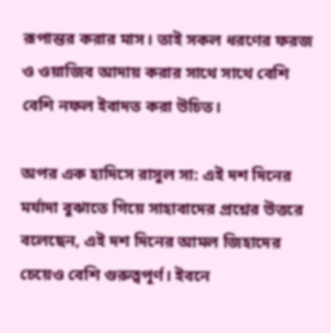রূপান্তর করার মাস। তাই সকল ধরণের ফরজ ও ওয়াজিব আদায় করার সাথে সাথে বেশি বেশি নফল ইবাদত করা উচিত।

অপর এক হাদিসে রাসুল সা: এই দশ দিনের মর্যাদা বুঝাতে গিয়ে সাহাবাদের প্রশ্নের উত্তরে বলেছেন, এই দশ দিনের আমল জিহাদের চেয়েও বেশি গুরুত্বপূর্ণ। ইবনে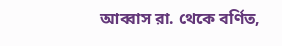আব্বাস রা. থেকে বর্ণিত,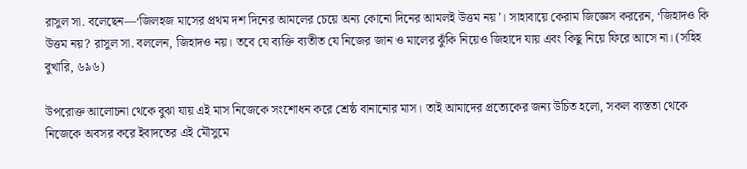রাসুল সা. বলেছেন—‘জিলহজ মাসের প্রথম দশ দিনের আমলের চেয়ে অন্য কোনো দিনের আমলই উত্তম নয়’। সাহাবায়ে কেরাম জিজ্ঞেস কররেন, ‘জিহাদও কি উত্তম নয়? রাসুল সা. বললেন, জিহাদও নয়। তবে যে ব্যক্তি ব্যতীত যে নিজের জান ও মালের ঝুঁকি নিয়েও জিহাদে যায় এবং কিছু নিয়ে ফিরে আসে না। (সহিহ বুখারি, ৬৯৬)

উপরোক্ত আলোচনা থেকে বুঝা যায় এই মাস নিজেকে সংশোধন করে শ্রেষ্ঠ বানানোর মাস। তাই আমাদের প্রত্যেকের জন্য উচিত হলো, সকল ব্যস্ততা থেকে নিজেকে অবসর করে ইবাদতের এই মৌসুমে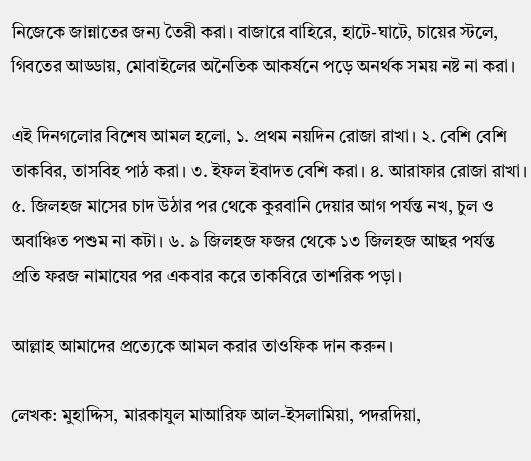নিজেকে জান্নাতের জন্য তৈরী করা। বাজারে বাহিরে, হাটে-ঘাটে, চায়ের স্টলে, গিবতের আড্ডায়, মোবাইলের অনৈতিক আকর্ষনে পড়ে অনর্থক সময় নষ্ট না করা।

এই দিনগলোর বিশেষ আমল হলো, ১. প্রথম নয়দিন রোজা রাখা। ২. বেশি বেশি তাকবির, তাসবিহ পাঠ করা। ৩. ইফল ইবাদত বেশি করা। ৪. আরাফার রোজা রাখা। ৫. জিলহজ মাসের চাদ উঠার পর থেকে কুরবানি দেয়ার আগ পর্যন্ত নখ, চুল ও অবাঞ্চিত পশুম না কটা। ৬. ৯ জিলহজ ফজর থেকে ১৩ জিলহজ আছর পর্যন্ত প্রতি ফরজ নামাযের পর একবার করে তাকবিরে তাশরিক পড়া।

আল্লাহ আমাদের প্রত্যেকে আমল করার তাওফিক দান করুন।

লেখক: মুহাদ্দিস, মারকাযুল মাআরিফ আল-ইসলামিয়া, পদরদিয়া,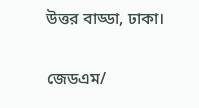উত্তর বাড্ডা, ঢাকা।

জেডএম/